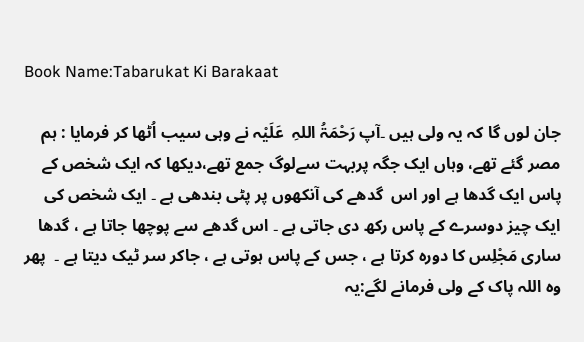Book Name:Tabarukat Ki Barakaat

جان لوں گا کہ یہ ولی ہیں ۔آپ رَحْمَۃُ اللہِ  عَلَیْہ نے وہی سیب اُٹھا کر فرمایا : ہم مصر گئے تھے، وہاں ایک جگہ پربہت سےلوگ جمع تھے،دیکھا کہ ایک شخص کے پاس ایک گدھا ہے اور اس  گدھے کی آنکھوں پر پٹی بندھی ہے ۔ ایک شخص کی ایک چیز دوسرے کے پاس رکھ دی جاتی ہے ۔ اس گدھے سے پوچھا جاتا ہے ، گدھا ساری مَجْلِس کا دورہ کرتا ہے ، جس کے پاس ہوتی ہے ، جاکر سر ٹیک دیتا ہے ۔  پھر وہ اللہ پاک کے ولی فرمانے لگے:یہ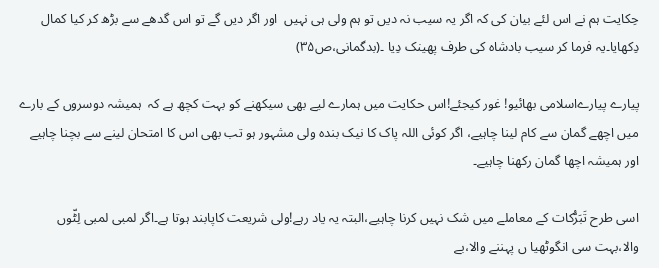حِکایت ہم نے اس لئے بیان کی کہ اگر یہ سیب نہ دیں تو ہم ولی ہی نہیں  اور اگر دیں گے تو اس گدھے سے بڑھ کر کیا کمال دِکھایا۔یہ فرما کر سیب بادشاہ کی طرف پھینک دِیا ۔(بدگمانی،ص۳۵)

پیارے پیارےاسلامی بھائیو! غور کیجئے!اس حکایت میں ہمارے لیے بھی سیکھنے کو بہت کچھ ہے کہ  ہمیشہ دوسروں کے بارے میں اچھے گمان سے کام لینا چاہیے، اگر کوئی اللہ پاک کا نیک بندہ ولی مشہور ہو تب بھی اس کا امتحان لینے سے بچنا چاہیے اور ہمیشہ اچھا گمان رکھنا چاہیے۔

اسی طرح تَبَرُّکات کے معاملے میں شک نہیں کرنا چاہیے،البتہ یہ یاد رہے!ولی شریعت کاپابند ہوتا ہے۔اگر لمبی لمبی لِٹّوں والا،بہت سی انگوٹھیا ں پہننے والا،بے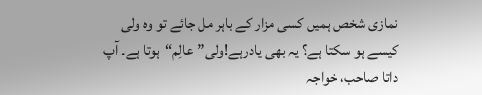نمازی شخص ہمیں کسی مزار کے باہر مل جائے تو وہ ولی کیسے ہو سکتا ہے؟ یہ بھی یادرہے!ولی”عالِم“ہوتا ہے۔ آپ داتا صاحب، خواجہ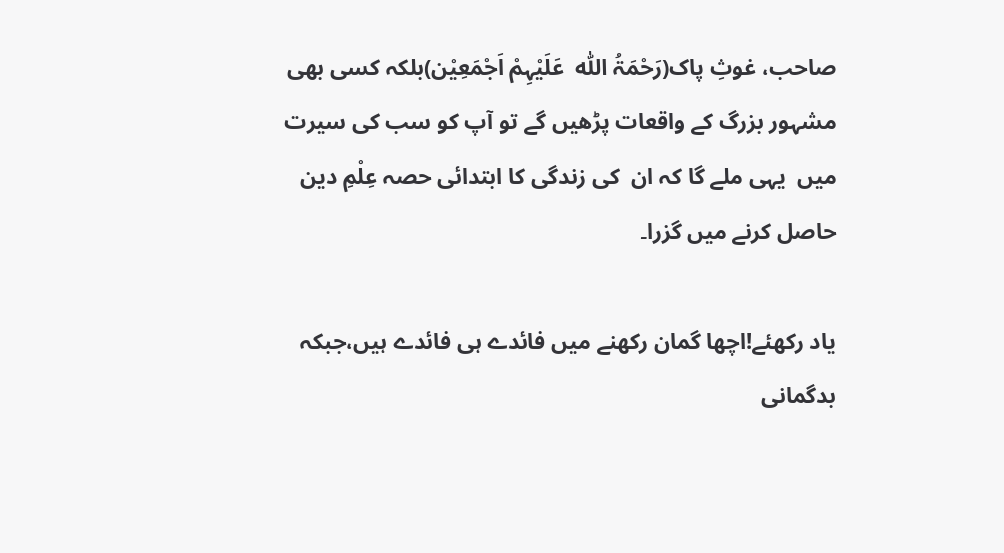صاحب، غوثِ پاک(رَحْمَۃُ اللّٰہ  عَلَیْہِمْ اَجْمَعِیْن)بلکہ کسی بھی مشہور بزرگ کے واقعات پڑھیں گے تو آپ کو سب کی سیرت میں  یہی ملے گا کہ ان  کی زندگی کا ابتدائی حصہ عِلْمِ دین  حاصل کرنے میں گزرا۔

یاد رکھئے!اچھا گمان رکھنے میں فائدے ہی فائدے ہیں،جبکہ بدگمانی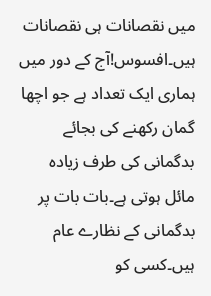میں نقصانات ہی نقصانات ہیں۔افسوس!آج کے دور میں ہماری ایک تعداد ہے جو اچھا گمان رکھنے کی بجائے بدگمانی کی طرف زیادہ مائل ہوتی ہے۔بات بات پر بدگمانی کے نظارے عام ہیں۔کسی کو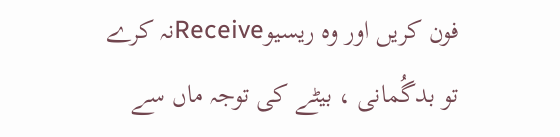فون کریں اور وہ ریسیوReceiveنہ کرے تو بدگُمانی ، بیٹے کی توجہ ماں سے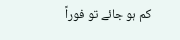کم ہو جائے تو فوراً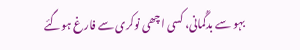بہو سے بدگُمانی، کسی اچھی نوکری سے فارغ ہوگئے